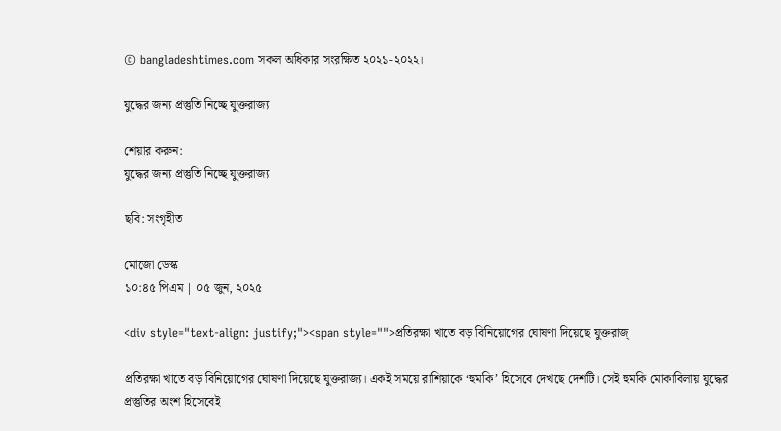© bangladeshtimes.com সকল অধিকার সংরক্ষিত ২০২১-২০২২।

যুদ্ধের জন্য প্রস্তুতি নিচ্ছে যুক্তরাজ্য

শেয়ার করুন:
যুদ্ধের জন্য প্রস্তুতি নিচ্ছে যুক্তরাজ্য

ছবি: সংগৃহীত

মোজো ডেস্ক
১০:৪৫ পিএম | ০৫ জুন, ২০২৫

<div style="text-align: justify;"><span style="">প্রতিরক্ষা খাতে বড় বিনিয়োগের ঘোষণা দিয়েছে যুক্তরাজ্

প্রতিরক্ষা খাতে বড় বিনিয়োগের ঘোষণা দিয়েছে যুক্তরাজ্য। একই সময়ে রাশিয়াকে ‘হুমকি’ হিসেবে দেখছে দেশটি। সেই হুমকি মোকাবিলায় যুদ্ধের প্রস্তুতির অংশ হিসেবেই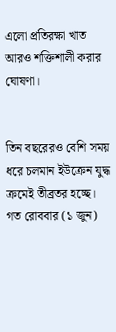এলো প্রতিরক্ষা খাত আরও শক্তিশালী করার ঘোষণা।


তিন বছরেরও বেশি সময় ধরে চলমান ইউক্রেন যুদ্ধ ক্রমেই তীব্রতর হচ্ছে। গত রোববার (১ জুন)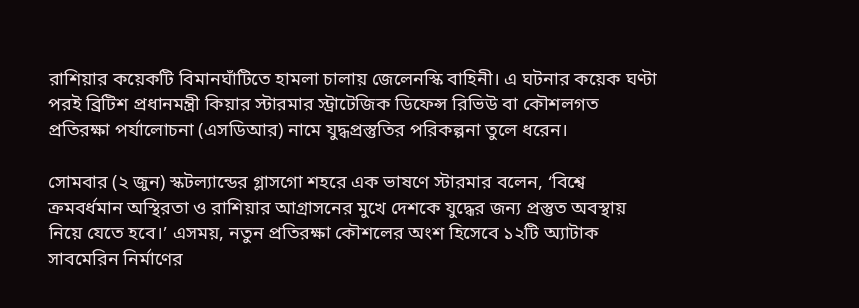রাশিয়ার কয়েকটি বিমানঘাঁটিতে হামলা চালায় জেলেনস্কি বাহিনী। এ ঘটনার কয়েক ঘণ্টা পরই ব্রিটিশ প্রধানমন্ত্রী কিয়ার স্টারমার স্ট্রাটেজিক ডিফেন্স রিভিউ বা কৌশলগত প্রতিরক্ষা পর্যালোচনা (এসডিআর) নামে যুদ্ধপ্রস্তুতির পরিকল্পনা তুলে ধরেন।

সোমবার (২ জুন) স্কটল্যান্ডের গ্লাসগো শহরে এক ভাষণে স্টারমার বলেন, ‘বিশ্বে ক্রমবর্ধমান অস্থিরতা ও রাশিয়ার আগ্রাসনের মুখে দেশকে যুদ্ধের জন্য প্রস্তুত অবস্থায় নিয়ে যেতে হবে।’ এসময়, নতুন প্রতিরক্ষা কৌশলের অংশ হিসেবে ১২টি অ্যাটাক সাবমেরিন নির্মাণের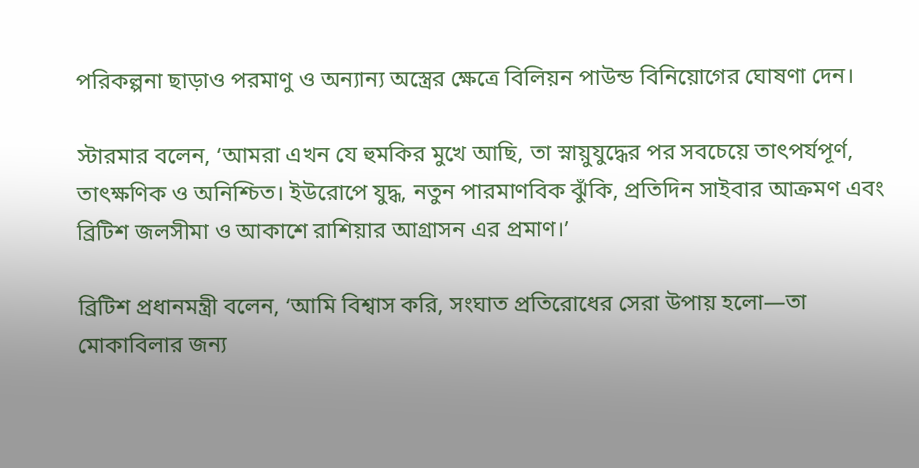পরিকল্পনা ছাড়াও পরমাণু ও অন্যান্য অস্ত্রের ক্ষেত্রে বিলিয়ন পাউন্ড বিনিয়োগের ঘোষণা দেন।

স্টারমার বলেন, ‘আমরা এখন যে হুমকির মুখে আছি, তা স্নায়ুযুদ্ধের পর সবচেয়ে তাৎপর্যপূর্ণ, তাৎক্ষণিক ও অনিশ্চিত। ইউরোপে যুদ্ধ, নতুন পারমাণবিক ঝুঁকি, প্রতিদিন সাইবার আক্রমণ এবং ব্রিটিশ জলসীমা ও আকাশে রাশিয়ার আগ্রাসন এর প্রমাণ।’

ব্রিটিশ প্রধানমন্ত্রী বলেন, ‘আমি বিশ্বাস করি, সংঘাত প্রতিরোধের সেরা উপায় হলো—তা মোকাবিলার জন্য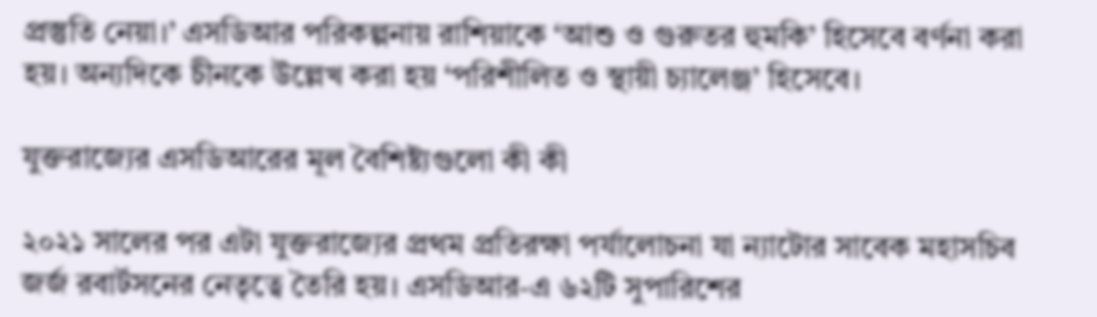প্রস্তুতি নেয়া।’ এসডিআর পরিকল্পনায় রাশিয়াকে ‘আশু ও গুরুতর হুমকি’ হিসেবে বর্ণনা করা হয়। অন্যদিকে চীনকে উল্লেখ করা হয় ‘পরিশীলিত ও স্থায়ী চ্যালেঞ্জ’ হিসেবে।

যুক্তরাজ্যের এসডিআরের মূল বৈশিষ্ট্যগুলো কী কী

২০২১ সালের পর এটা যুক্তরাজ্যের প্রথম প্রতিরক্ষা পর্যালোচনা যা ন্যাটোর সাবেক মহাসচিব জর্জ রবার্টসনের নেতৃত্বে তৈরি হয়। এসডিআর-এ ৬২টি সুপারিশের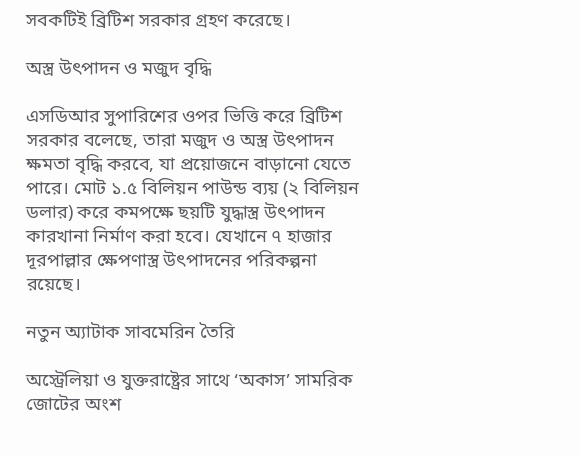সবকটিই ব্রিটিশ সরকার গ্রহণ করেছে।

অস্ত্র উৎপাদন ও মজুদ বৃদ্ধি

এসডিআর সুপারিশের ওপর ভিত্তি করে ব্রিটিশ সরকার বলেছে, তারা মজুদ ও অস্ত্র উৎপাদন ক্ষমতা বৃদ্ধি করবে, যা প্রয়োজনে বাড়ানো যেতে পারে। মোট ১.৫ বিলিয়ন পাউন্ড ব্যয় (২ বিলিয়ন ডলার) করে কমপক্ষে ছয়টি যুদ্ধাস্ত্র উৎপাদন কারখানা নির্মাণ করা হবে। যেখানে ৭ হাজার দূরপাল্লার ক্ষেপণাস্ত্র উৎপাদনের পরিকল্পনা রয়েছে।

নতুন অ্যাটাক সাবমেরিন তৈরি

অস্ট্রেলিয়া ও যুক্তরাষ্ট্রের সাথে ‘অকাস’ সামরিক জোটের অংশ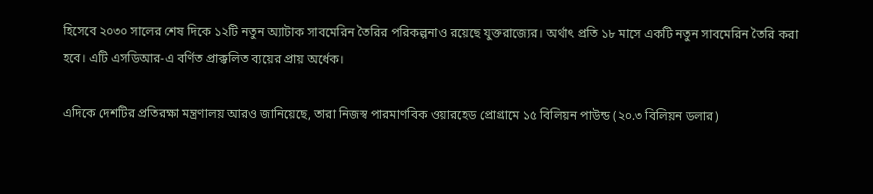হিসেবে ২০৩০ সালের শেষ দিকে ১২টি নতুন অ্যাটাক সাবমেরিন তৈরির পরিকল্পনাও রয়েছে যুক্তরাজ্যের। অর্থাৎ প্রতি ১৮ মাসে একটি নতুন সাবমেরিন তৈরি করা হবে। এটি এসডিআর-এ বর্ণিত প্রাক্কলিত ব্যয়ের প্রায় অর্ধেক।

এদিকে দেশটির প্রতিরক্ষা মন্ত্রণালয় আরও জানিয়েছে, তারা নিজস্ব পারমাণবিক ওয়ারহেড প্রোগ্রামে ১৫ বিলিয়ন পাউন্ড (২০.৩ বিলিয়ন ডলার)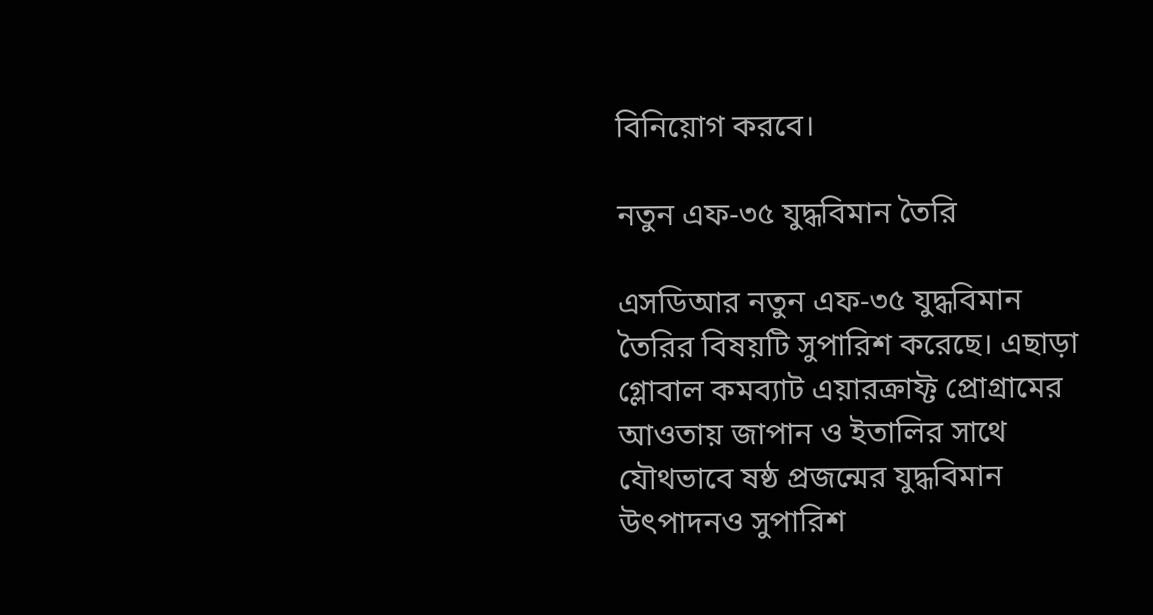বিনিয়োগ করবে।

নতুন এফ-৩৫ যুদ্ধবিমান তৈরি

এসডিআর নতুন এফ-৩৫ যুদ্ধবিমান তৈরির বিষয়টি সুপারিশ করেছে। এছাড়া গ্লোবাল কমব্যাট এয়ারক্রাফ্ট প্রোগ্রামের আওতায় জাপান ও ইতালির সাথে যৌথভাবে ষষ্ঠ প্রজন্মের যুদ্ধবিমান উৎপাদনও সুপারিশ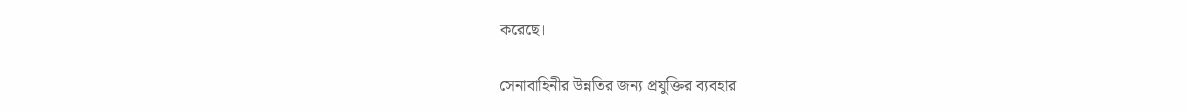করেছে।

সেনাবাহিনীর উন্নতির জন্য প্রযুক্তির ব্যবহার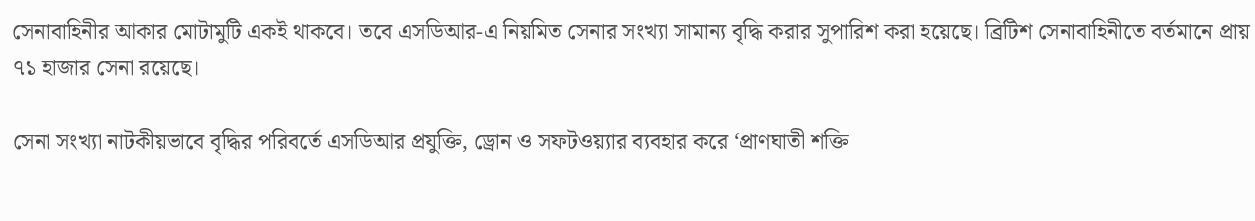সেনাবাহিনীর আকার মোটামুটি একই থাকবে। তবে এসডিআর-এ নিয়মিত সেনার সংখ্যা সামান্য বৃদ্ধি করার সুপারিশ করা হয়েছে। ব্রিটিশ সেনাবাহিনীতে বর্তমানে প্রায় ৭১ হাজার সেনা রয়েছে।

সেনা সংখ্যা নাটকীয়ভাবে বৃদ্ধির পরিবর্তে এসডিআর প্রযুক্তি, ড্রোন ও সফটওয়্যার ব্যবহার করে ‘প্রাণঘাতী শক্তি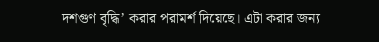দশগুণ বৃদ্ধি’ করার পরামর্শ দিয়েছে। এটা করার জন্য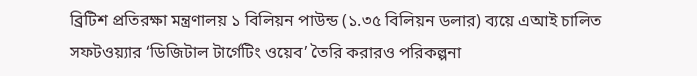ব্রিটিশ প্রতিরক্ষা মন্ত্রণালয় ১ বিলিয়ন পাউন্ড (১.৩৫ বিলিয়ন ডলার) ব্যয়ে এআই চালিত সফটওয়্যার ‘ডিজিটাল টার্গেটিং ওয়েব’ তৈরি করারও পরিকল্পনা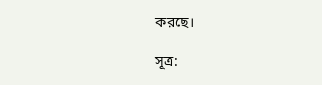করছে।

সূত্র: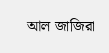আল জাজিরা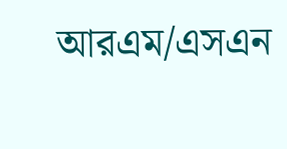আরএম/এসএন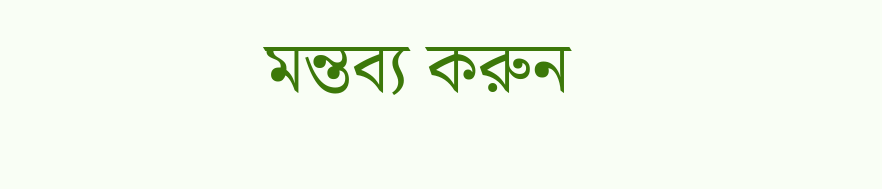মন্তব্য করুন